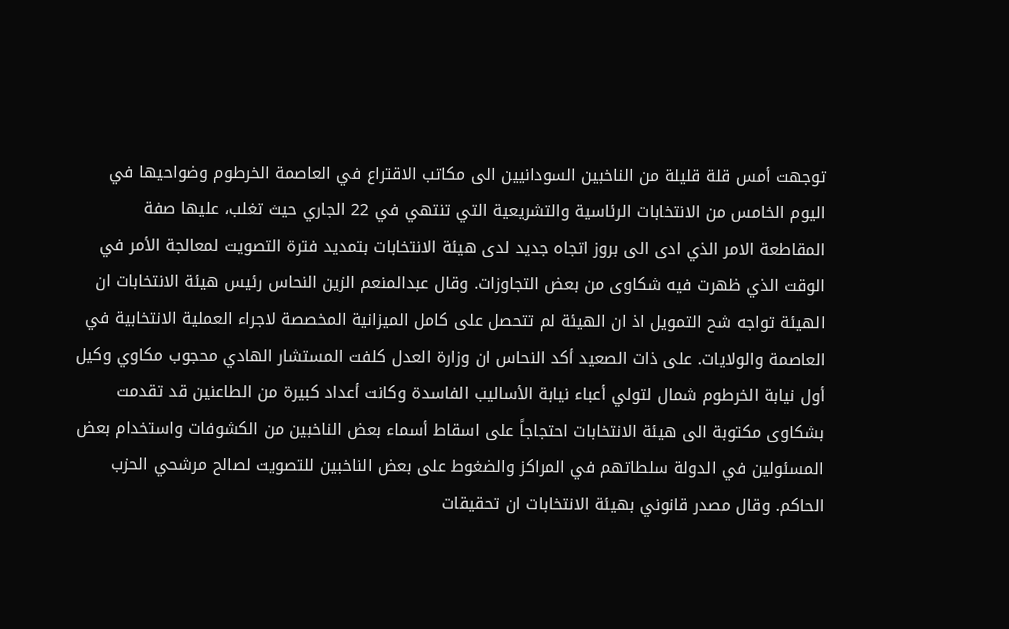توجهت أمس قلة قليلة من الناخبين السودانيين الى مكاتب الاقتراع في العاصمة الخرطوم وضواحيها في اليوم الخامس من الانتخابات الرئاسية والتشريعية التي تنتهي في 22 الجاري حيث تغلب، عليها صفة المقاطعة الامر الذي ادى الى بروز اتجاه جديد لدى هيئة الانتخابات بتمديد فترة التصويت لمعالجة الأمر في الوقت الذي ظهرت فيه شكاوى من بعض التجاوزات. وقال عبدالمنعم الزين النحاس رئيس هيئة الانتخابات ان الهيئة تواجه شح التمويل اذ ان الهيئة لم تتحصل على كامل الميزانية المخصصة لاجراء العملية الانتخابية في العاصمة والولايات. على ذات الصعيد أكد النحاس ان وزارة العدل كلفت المستشار الهادي محجوب مكاوي وكيل أول نيابة الخرطوم شمال لتولي أعباء نيابة الأساليب الفاسدة وكانت أعداد كبيرة من الطاعنين قد تقدمت بشكاوى مكتوبة الى هيئة الانتخابات احتجاجاً على اسقاط أسماء بعض الناخبين من الكشوفات واستخدام بعض المسئولين في الدولة سلطاتهم في المراكز والضغوط على بعض الناخبين للتصويت لصالح مرشحي الحزب الحاكم. وقال مصدر قانوني بهيئة الانتخابات ان تحقيقات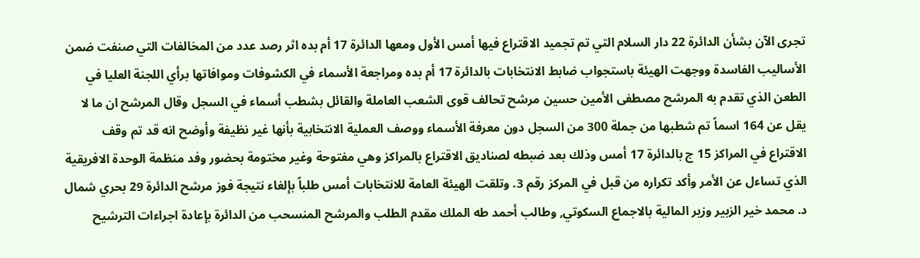تجرى الآن بشأن الدائرة 22 دار السلام التي تم تجميد الاقتراع فيها أمس الأول ومعها الدائرة 17 أم بده اثر رصد عدد من المخالفات التي صنفت ضمن الأساليب الفاسدة ووجهت الهيئة باستجواب ضابط الانتخابات بالدائرة 17 أم بده ومراجعة الأسماء في الكشوفات وموافاتها برأي اللجنة العليا في الطعن الذي تقدم به المرشح مصطفى الأمين حسين مرشح تحالف قوى الشعب العاملة والقائل بشطب أسماء في السجل وقال المرشح ان ما لا يقل عن 164 اسماً تم شطبها من جملة 300 من السجل دون معرفة الأسماء ووصف العملية الانتخابية بأنها غير نظيفة وأوضح انه قد تم وقف الاقتراع في المراكز 15 ج بالدائرة 17 أمس وذلك بعد ضبطه لصناديق الاقتراع بالمراكز وهي مفتوحة وغير مختومة بحضور وفد منظمة الوحدة الافريقية الذي تساءل عن الأمر وأكد تكراره من قبل في المركز رقم 3. وتلقت الهيئة العامة للانتخابات أمس طلباً بإلغاء نتيجة فوز مرشح الدائرة 29 بحري شمال د. محمد خير الزبير وزير المالية بالاجماع السكوتي, وطالب أحمد طه الملك مقدم الطلب والمرشح المنسحب من الدائرة بإعادة اجراءات الترشيح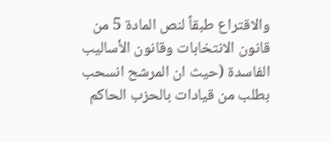والاقتراع طبقاً لنص المادة 5 من قانون الانتخابات وقانون الأساليب الفاسدة (حيث ان المرشح انسحب بطلب من قيادات بالحزب الحاكم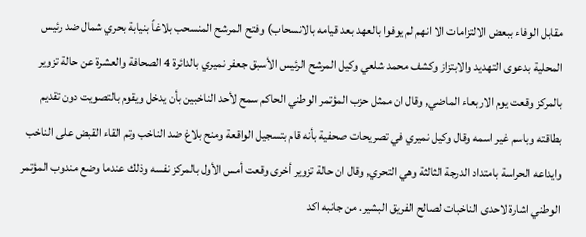مقابل الوفاء ببعض الالتزامات الا انهم لم يوفوا بالعهد بعد قيامه بالانسحاب) وفتح المرشح المنسحب بلاغاً بنيابة بحري شمال ضد رئيس المحلية بدعوى التهديد والابتزاز وكشف محمد شلعي وكيل المرشح الرئيس الأسبق جعفر نميري بالدائرة 4 الصحافة والعشرة عن حالة تزوير بالمركز وقعت يوم الاربعاء الماضي, وقال ان ممثل حزب المؤتمر الوطني الحاكم سمح لأحد الناخبين بأن يدخل ويقوم بالتصويت دون تقديم بطاقته وباسم غير اسمه وقال وكيل نميري في تصريحات صحفية بأنه قام بتسجيل الواقعة ومنح بلاغ ضد الناخب وتم القاء القبض على الناخب وايداعه الحراسة بامتداد الدرجة الثالثة وهي التحري, وقال ان حالة تزوير أخرى وقعت أمس الأول بالمركز نفسه وذلك عندما وضع مندوب المؤتمر الوطني اشارة لاحدى الناخبات لصالح الفريق البشير. من جانبه اكد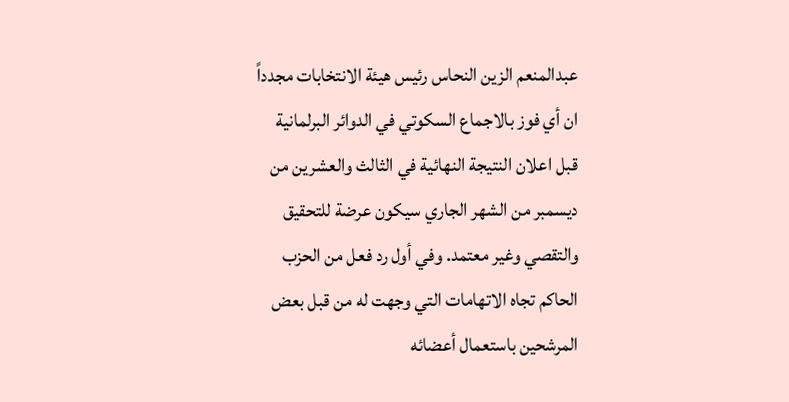عبدالمنعم الزين النحاس رئيس هيئة الانتخابات مجدداً ان أي فوز بالاجماع السكوتي في الدوائر البرلمانية قبل اعلان النتيجة النهائية في الثالث والعشرين من ديسمبر من الشهر الجاري سيكون عرضة للتحقيق والتقصي وغير معتمد. وفي أول رد فعل من الحزب الحاكم تجاه الاتهامات التي وجهت له من قبل بعض المرشحين باستعمال أعضائه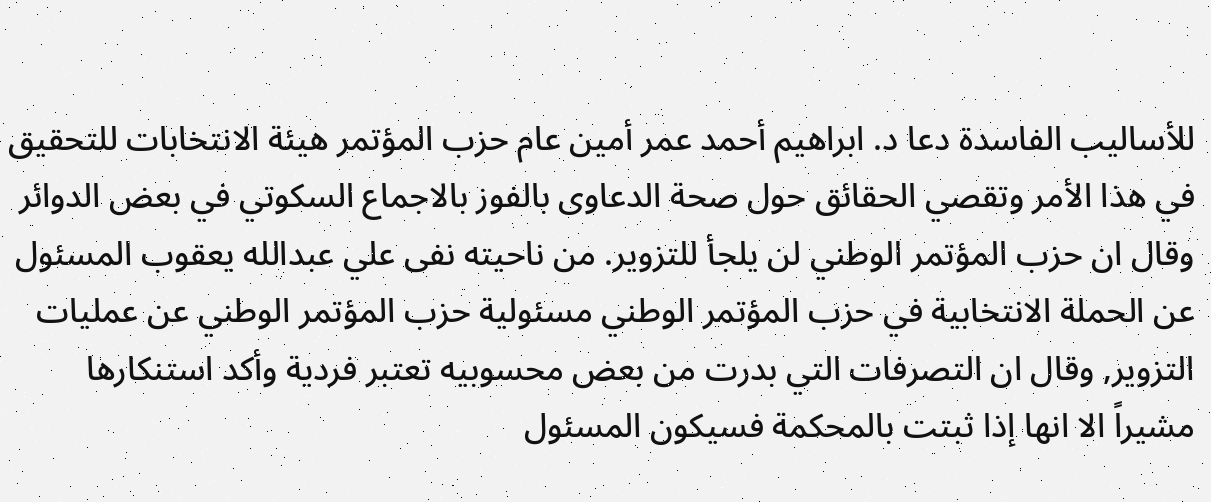للأساليب الفاسدة دعا د. ابراهيم أحمد عمر أمين عام حزب المؤتمر هيئة الانتخابات للتحقيق في هذا الأمر وتقصي الحقائق حول صحة الدعاوى بالفوز بالاجماع السكوتي في بعض الدوائر وقال ان حزب المؤتمر الوطني لن يلجأ للتزوير. من ناحيته نفى علي عبدالله يعقوب المسئول عن الحملة الانتخابية في حزب المؤتمر الوطني مسئولية حزب المؤتمر الوطني عن عمليات التزوير, وقال ان التصرفات التي بدرت من بعض محسوبيه تعتبر فردية وأكد استنكارها مشيراً الا انها إذا ثبتت بالمحكمة فسيكون المسئول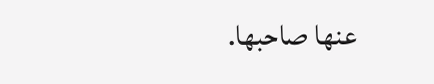عنها صاحبها.